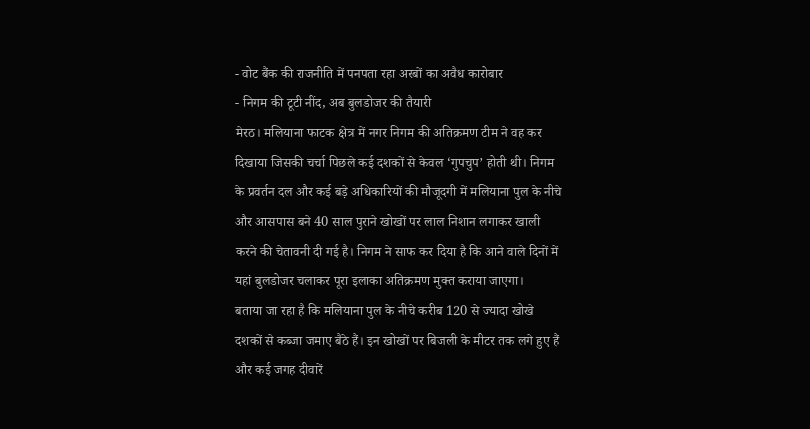- वोट बैंक की राजनीति में पनपता रहा अरबों का अवैध कारोबार
- निगम की टूटी नींद, अब बुलडोजर की तैयारी
मेरठ। मलियाना फाटक क्षेत्र में नगर निगम की अतिक्रमण टीम ने वह कर दिखाया जिसकी चर्चा पिछले कई दशकों से केवल ‘गुपचुप’ होती थी। निगम के प्रवर्तन दल और कई बड़े अधिकारियों की मौजूदगी में मलियाना पुल के नीचे और आसपास बने 40 साल पुराने खोखों पर लाल निशान लगाकर खाली करने की चेतावनी दी गई है। निगम ने साफ कर दिया है कि आने वाले दिनों में यहां बुलडोजर चलाकर पूरा इलाका अतिक्रमण मुक्त कराया जाएगा।
बताया जा रहा है कि मलियाना पुल के नीचे करीब 120 से ज्यादा खोखे दशकों से कब्जा जमाए बैठे हैं। इन खोखों पर बिजली के मीटर तक लगे हुए हैं और कई जगह दीवारें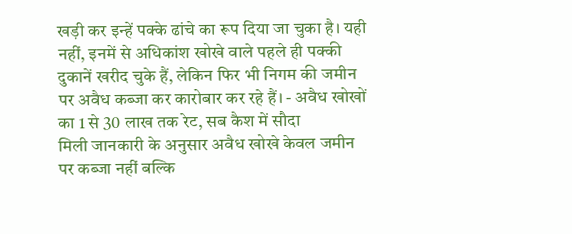खड़ी कर इन्हें पक्के ढांचे का रूप दिया जा चुका है। यही नहीं, इनमें से अधिकांश खोखे वाले पहले ही पक्की दुकानें खरीद चुके हैं, लेकिन फिर भी निगम की जमीन पर अवैध कब्जा कर कारोबार कर रहे हैं। - अवैध खोखों का 1 से 30 लाख तक रेट, सब कैश में सौदा
मिली जानकारी के अनुसार अवैध खोखे केवल जमीन पर कब्जा नहीं बल्कि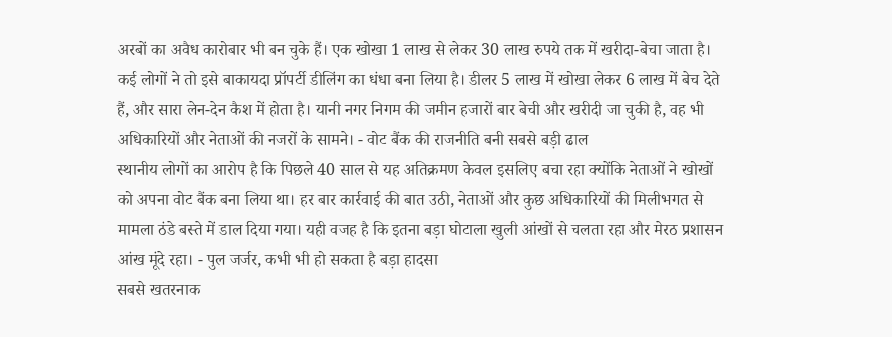अरबों का अवैध कारोबार भी बन चुके हैं। एक खोखा 1 लाख से लेकर 30 लाख रुपये तक में खरीदा-बेचा जाता है। कई लोगों ने तो इसे बाकायदा प्रॉपर्टी डीलिंग का धंधा बना लिया है। डीलर 5 लाख में खोखा लेकर 6 लाख में बेच देते हैं, और सारा लेन-देन कैश में होता है। यानी नगर निगम की जमीन हजारों बार बेची और खरीदी जा चुकी है, वह भी अधिकारियों और नेताओं की नजरों के सामने। - वोट बैंक की राजनीति बनी सबसे बड़ी ढाल
स्थानीय लोगों का आरोप है कि पिछले 40 साल से यह अतिक्रमण केवल इसलिए बचा रहा क्योंकि नेताओं ने खोखों को अपना वोट बैंक बना लिया था। हर बार कार्रवाई की बात उठी, नेताओं और कुछ अधिकारियों की मिलीभगत से मामला ठंडे बस्ते में डाल दिया गया। यही वजह है कि इतना बड़ा घोटाला खुली आंखों से चलता रहा और मेरठ प्रशासन आंख मूंदे रहा। - पुल जर्जर, कभी भी हो सकता है बड़ा हादसा
सबसे खतरनाक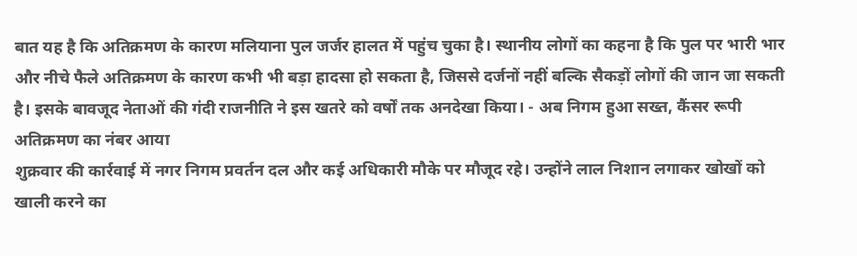बात यह है कि अतिक्रमण के कारण मलियाना पुल जर्जर हालत में पहुंच चुका है। स्थानीय लोगों का कहना है कि पुल पर भारी भार और नीचे फैले अतिक्रमण के कारण कभी भी बड़ा हादसा हो सकता है, जिससे दर्जनों नहीं बल्कि सैकड़ों लोगों की जान जा सकती है। इसके बावजूद नेताओं की गंदी राजनीति ने इस खतरे को वर्षों तक अनदेखा किया। - अब निगम हुआ सख्त, कैंसर रूपी अतिक्रमण का नंबर आया
शुक्रवार की कार्रवाई में नगर निगम प्रवर्तन दल और कई अधिकारी मौके पर मौजूद रहे। उन्होंने लाल निशान लगाकर खोखों को खाली करने का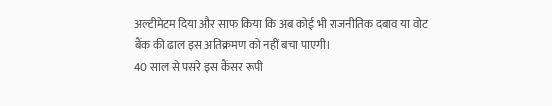अल्टीमेटम दिया और साफ किया कि अब कोई भी राजनीतिक दबाव या वोट बैंक की ढाल इस अतिक्रमण को नहीं बचा पाएगी।
40 साल से पसरे इस कैंसर रूपी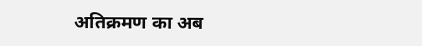अतिक्रमण का अब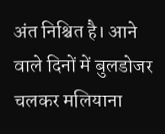अंत निश्चित है। आने वाले दिनों में बुलडोजर चलकर मलियाना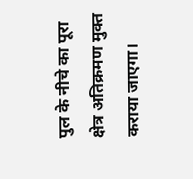पुल के नीचे का पूरा क्षेत्र अतिक्रमण मुक्त कराया जाएगा।